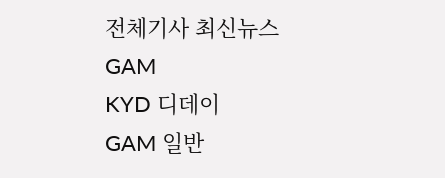전체기사 최신뉴스 GAM
KYD 디데이
GAM 일반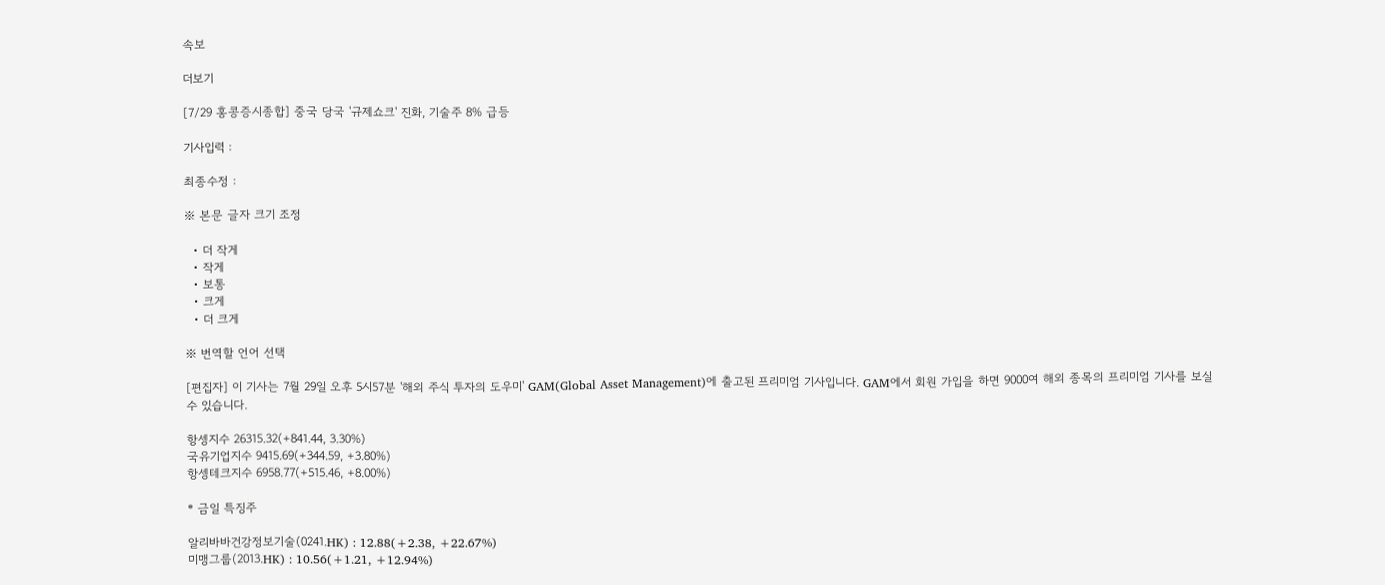속보

더보기

[7/29 홍콩증시종합] 중국 당국 '규제쇼크' 진화, 기술주 8% 급등

기사입력 :

최종수정 :

※ 본문 글자 크기 조정

  • 더 작게
  • 작게
  • 보통
  • 크게
  • 더 크게

※ 번역할 언어 선택

[편집자] 이 기사는 7월 29일 오후 5시57분 '해외 주식 투자의 도우미' GAM(Global Asset Management)에 출고된 프리미엄 기사입니다. GAM에서 회원 가입을 하면 9000여 해외 종목의 프리미엄 기사를 보실 수 있습니다.

항셍지수 26315.32(+841.44, 3.30%)
국유기업지수 9415.69(+344.59, +3.80%)
항셍테크지수 6958.77(+515.46, +8.00%)

* 금일 특징주

알리바바건강정보기술(0241.HK) : 12.88(+2.38, +22.67%)
미맹그룹(2013.HK) : 10.56(+1.21, +12.94%)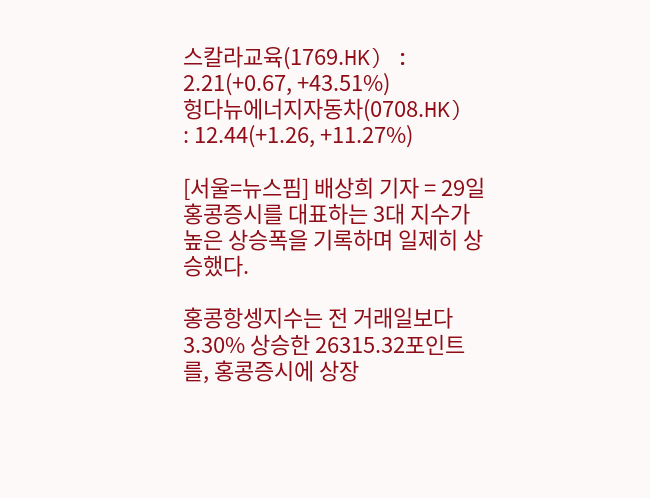스칼라교육(1769.HK) : 2.21(+0.67, +43.51%)
헝다뉴에너지자동차(0708.HK) : 12.44(+1.26, +11.27%)

[서울=뉴스핌] 배상희 기자 = 29일 홍콩증시를 대표하는 3대 지수가 높은 상승폭을 기록하며 일제히 상승했다.

홍콩항셍지수는 전 거래일보다 3.30% 상승한 26315.32포인트를, 홍콩증시에 상장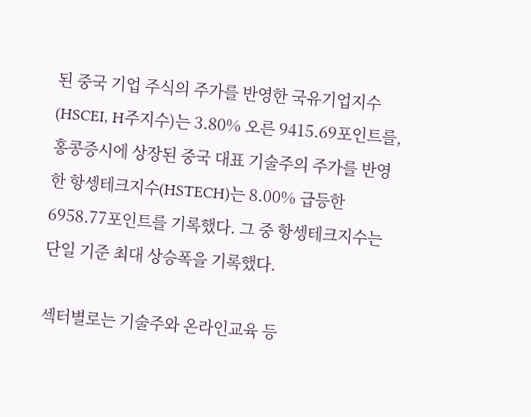된 중국 기업 주식의 주가를 반영한 국유기업지수(HSCEI, H주지수)는 3.80% 오른 9415.69포인트를, 홍콩증시에 상장된 중국 대표 기술주의 주가를 반영한 항셍테크지수(HSTECH)는 8.00% 급등한 6958.77포인트를 기록했다. 그 중 항셍테크지수는 단일 기준 최대 상승폭을 기록했다.

섹터별로는 기술주와 온라인교육 등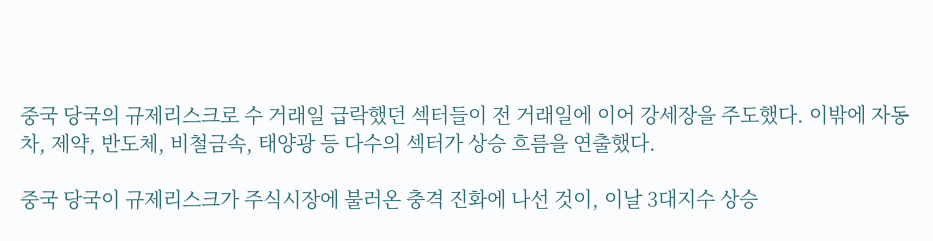중국 당국의 규제리스크로 수 거래일 급락했던 섹터들이 전 거래일에 이어 강세장을 주도했다. 이밖에 자동차, 제약, 반도체, 비철금속, 태양광 등 다수의 섹터가 상승 흐름을 연출했다.

중국 당국이 규제리스크가 주식시장에 불러온 충격 진화에 나선 것이, 이날 3대지수 상승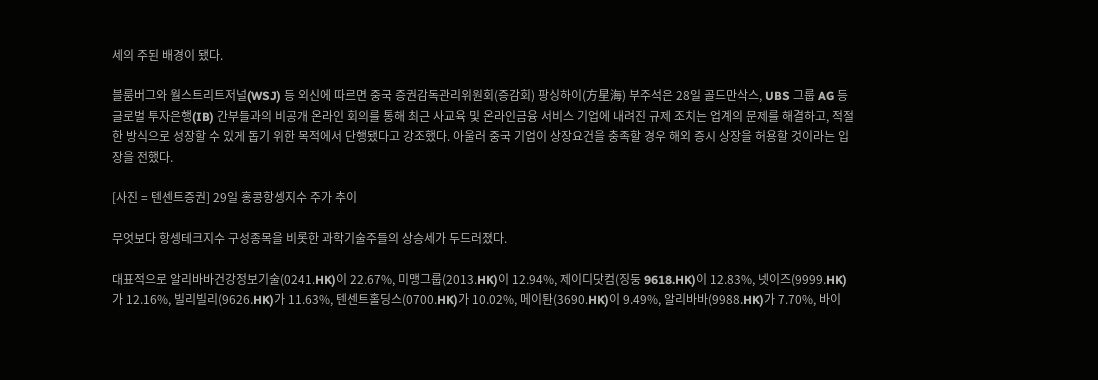세의 주된 배경이 됐다.

블룸버그와 월스트리트저널(WSJ) 등 외신에 따르면 중국 증권감독관리위원회(증감회) 팡싱하이(方星海) 부주석은 28일 골드만삭스, UBS 그룹 AG 등 글로벌 투자은행(IB) 간부들과의 비공개 온라인 회의를 통해 최근 사교육 및 온라인금융 서비스 기업에 내려진 규제 조치는 업계의 문제를 해결하고, 적절한 방식으로 성장할 수 있게 돕기 위한 목적에서 단행됐다고 강조했다. 아울러 중국 기업이 상장요건을 충족할 경우 해외 증시 상장을 허용할 것이라는 입장을 전했다.

[사진 = 텐센트증권] 29일 홍콩항셍지수 주가 추이

무엇보다 항셍테크지수 구성종목을 비롯한 과학기술주들의 상승세가 두드러졌다.

대표적으로 알리바바건강정보기술(0241.HK)이 22.67%, 미맹그룹(2013.HK)이 12.94%, 제이디닷컴(징둥 9618.HK)이 12.83%, 넷이즈(9999.HK)가 12.16%, 빌리빌리(9626.HK)가 11.63%, 텐센트홀딩스(0700.HK)가 10.02%, 메이퇀(3690.HK)이 9.49%, 알리바바(9988.HK)가 7.70%, 바이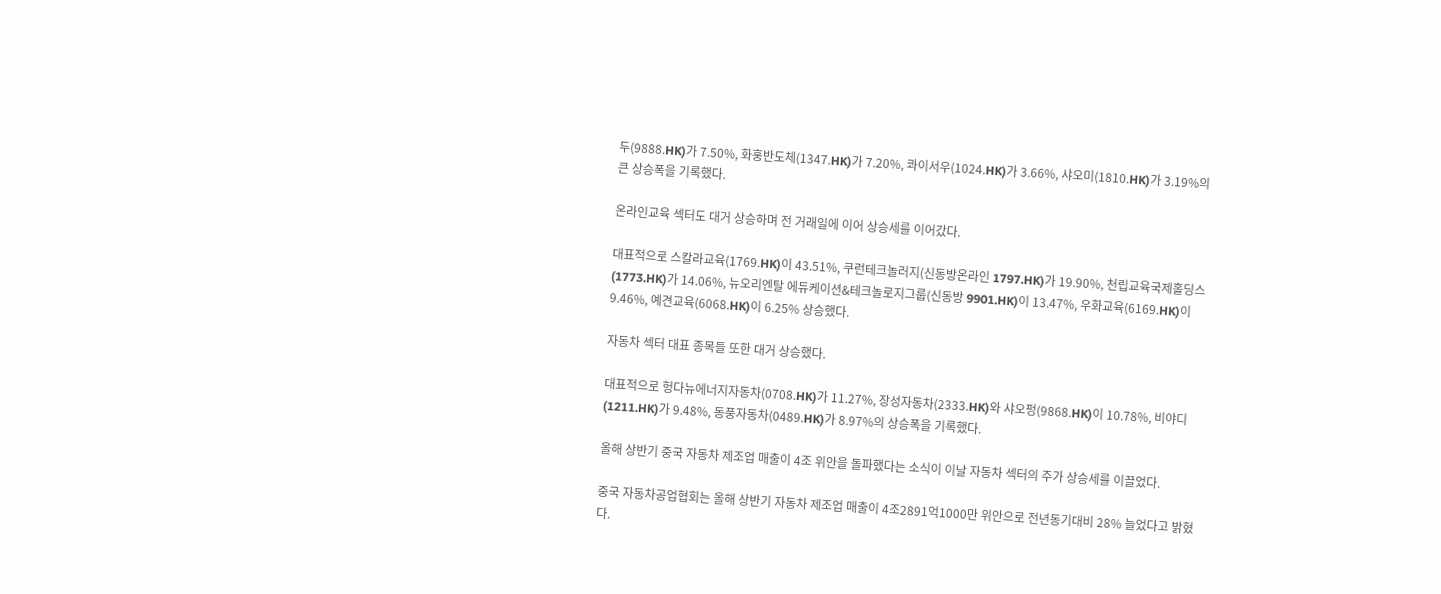두(9888.HK)가 7.50%, 화훙반도체(1347.HK)가 7.20%, 콰이서우(1024.HK)가 3.66%, 샤오미(1810.HK)가 3.19%의 큰 상승폭을 기록했다.

온라인교육 섹터도 대거 상승하며 전 거래일에 이어 상승세를 이어갔다.

대표적으로 스칼라교육(1769.HK)이 43.51%, 쿠런테크놀러지(신동방온라인 1797.HK)가 19.90%, 천립교육국제홀딩스(1773.HK)가 14.06%, 뉴오리엔탈 에듀케이션&테크놀로지그룹(신동방 9901.HK)이 13.47%, 우화교육(6169.HK)이 9.46%, 예견교육(6068.HK)이 6.25% 상승했다.

자동차 섹터 대표 종목들 또한 대거 상승했다.

대표적으로 헝다뉴에너지자동차(0708.HK)가 11.27%, 장성자동차(2333.HK)와 샤오펑(9868.HK)이 10.78%, 비야디(1211.HK)가 9.48%, 동풍자동차(0489.HK)가 8.97%의 상승폭을 기록했다.

올해 상반기 중국 자동차 제조업 매출이 4조 위안을 돌파했다는 소식이 이날 자동차 섹터의 주가 상승세를 이끌었다.

중국 자동차공업협회는 올해 상반기 자동차 제조업 매출이 4조2891억1000만 위안으로 전년동기대비 28% 늘었다고 밝혔다.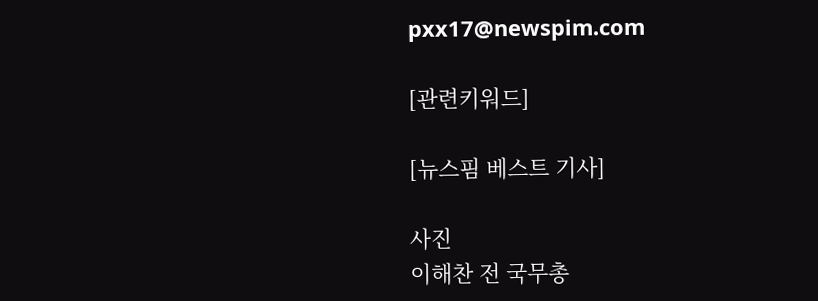pxx17@newspim.com

[관련키워드]

[뉴스핌 베스트 기사]

사진
이해찬 전 국무총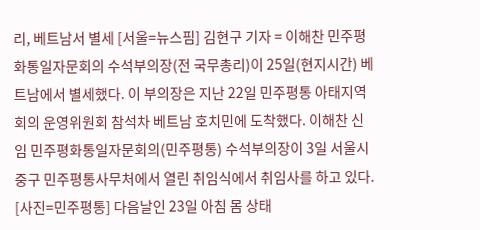리, 베트남서 별세 [서울=뉴스핌] 김현구 기자 = 이해찬 민주평화통일자문회의 수석부의장(전 국무총리)이 25일(현지시간) 베트남에서 별세했다. 이 부의장은 지난 22일 민주평통 아태지역회의 운영위원회 참석차 베트남 호치민에 도착했다. 이해찬 신임 민주평화통일자문회의(민주평통) 수석부의장이 3일 서울시 중구 민주평통사무처에서 열린 취임식에서 취임사를 하고 있다. [사진=민주평통] 다음날인 23일 아침 몸 상태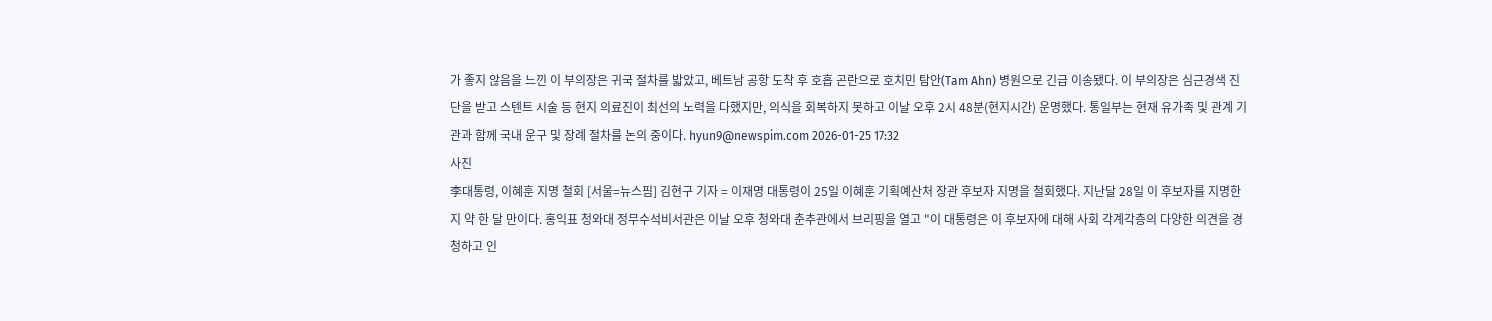가 좋지 않음을 느낀 이 부의장은 귀국 절차를 밟았고, 베트남 공항 도착 후 호흡 곤란으로 호치민 탐안(Tam Ahn) 병원으로 긴급 이송됐다. 이 부의장은 심근경색 진단을 받고 스텐트 시술 등 현지 의료진이 최선의 노력을 다했지만, 의식을 회복하지 못하고 이날 오후 2시 48분(현지시간) 운명했다. 통일부는 현재 유가족 및 관계 기관과 함께 국내 운구 및 장례 절차를 논의 중이다. hyun9@newspim.com 2026-01-25 17:32
사진
李대통령, 이혜훈 지명 철회 [서울=뉴스핌] 김현구 기자 = 이재명 대통령이 25일 이혜훈 기획예산처 장관 후보자 지명을 철회했다. 지난달 28일 이 후보자를 지명한지 약 한 달 만이다. 홍익표 청와대 정무수석비서관은 이날 오후 청와대 춘추관에서 브리핑을 열고 "이 대통령은 이 후보자에 대해 사회 각계각층의 다양한 의견을 경청하고 인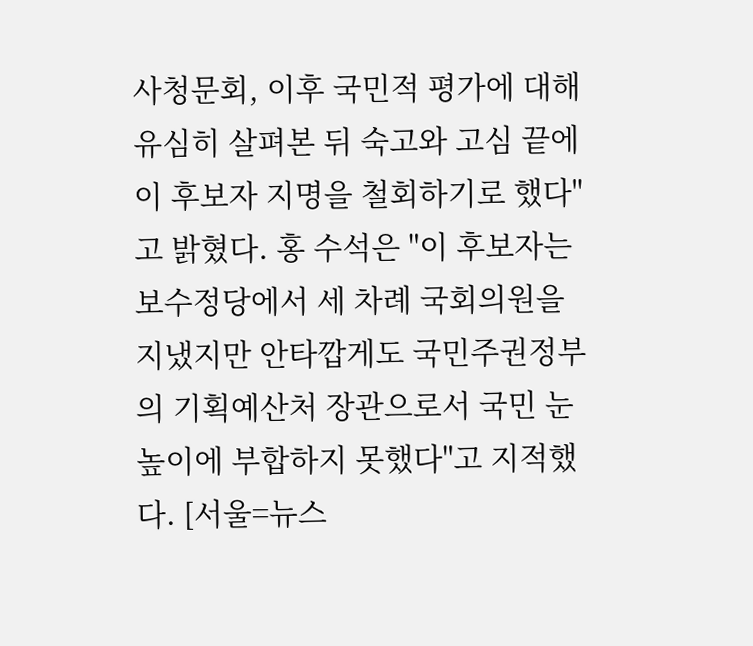사청문회, 이후 국민적 평가에 대해 유심히 살펴본 뒤 숙고와 고심 끝에 이 후보자 지명을 철회하기로 했다"고 밝혔다. 홍 수석은 "이 후보자는 보수정당에서 세 차례 국회의원을 지냈지만 안타깝게도 국민주권정부의 기획예산처 장관으로서 국민 눈높이에 부합하지 못했다"고 지적했다. [서울=뉴스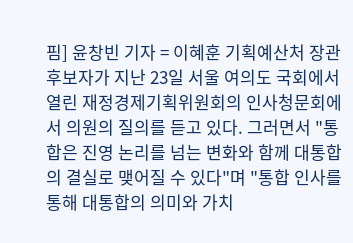핌] 윤창빈 기자 = 이혜훈 기획예산처 장관 후보자가 지난 23일 서울 여의도 국회에서 열린 재정경제기획위원회의 인사청문회에서 의원의 질의를 듣고 있다. 그러면서 "통합은 진영 논리를 넘는 변화와 함께 대통합의 결실로 맺어질 수 있다"며 "통합 인사를 통해 대통합의 의미와 가치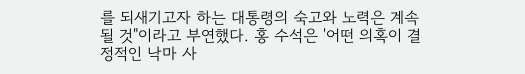를 되새기고자 하는 대통령의 숙고와 노력은 계속될 것"이라고 부연했다. 홍 수석은 '어떤 의혹이 결정적인 낙마 사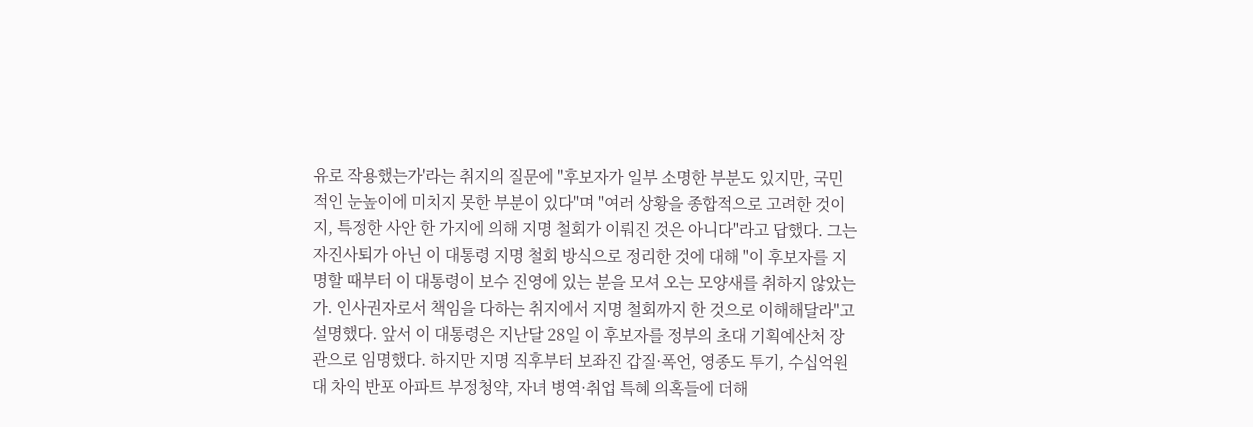유로 작용했는가'라는 취지의 질문에 "후보자가 일부 소명한 부분도 있지만, 국민적인 눈높이에 미치지 못한 부분이 있다"며 "여러 상황을 종합적으로 고려한 것이지, 특정한 사안 한 가지에 의해 지명 철회가 이뤄진 것은 아니다"라고 답했다. 그는 자진사퇴가 아닌 이 대통령 지명 철회 방식으로 정리한 것에 대해 "이 후보자를 지명할 때부터 이 대통령이 보수 진영에 있는 분을 모셔 오는 모양새를 취하지 않았는가. 인사권자로서 책임을 다하는 취지에서 지명 철회까지 한 것으로 이해해달라"고 설명했다. 앞서 이 대통령은 지난달 28일 이 후보자를 정부의 초대 기획예산처 장관으로 임명했다. 하지만 지명 직후부터 보좌진 갑질·폭언, 영종도 투기, 수십억원대 차익 반포 아파트 부정청약, 자녀 병역·취업 특혜 의혹들에 더해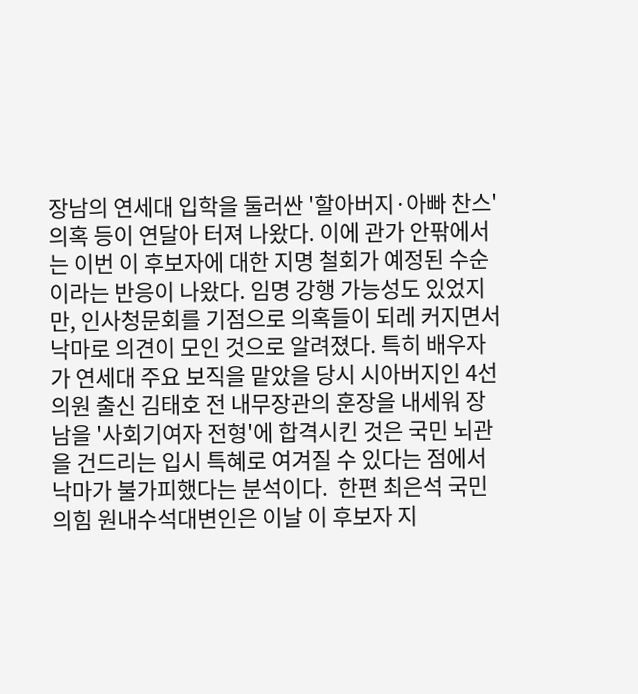장남의 연세대 입학을 둘러싼 '할아버지·아빠 찬스' 의혹 등이 연달아 터져 나왔다. 이에 관가 안팎에서는 이번 이 후보자에 대한 지명 철회가 예정된 수순이라는 반응이 나왔다. 임명 강행 가능성도 있었지만, 인사청문회를 기점으로 의혹들이 되레 커지면서 낙마로 의견이 모인 것으로 알려졌다. 특히 배우자가 연세대 주요 보직을 맡았을 당시 시아버지인 4선 의원 출신 김태호 전 내무장관의 훈장을 내세워 장남을 '사회기여자 전형'에 합격시킨 것은 국민 뇌관을 건드리는 입시 특혜로 여겨질 수 있다는 점에서 낙마가 불가피했다는 분석이다.  한편 최은석 국민의힘 원내수석대변인은 이날 이 후보자 지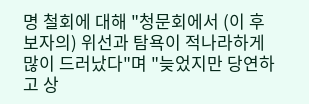명 철회에 대해 "청문회에서 (이 후보자의) 위선과 탐욕이 적나라하게 많이 드러났다"며 "늦었지만 당연하고 상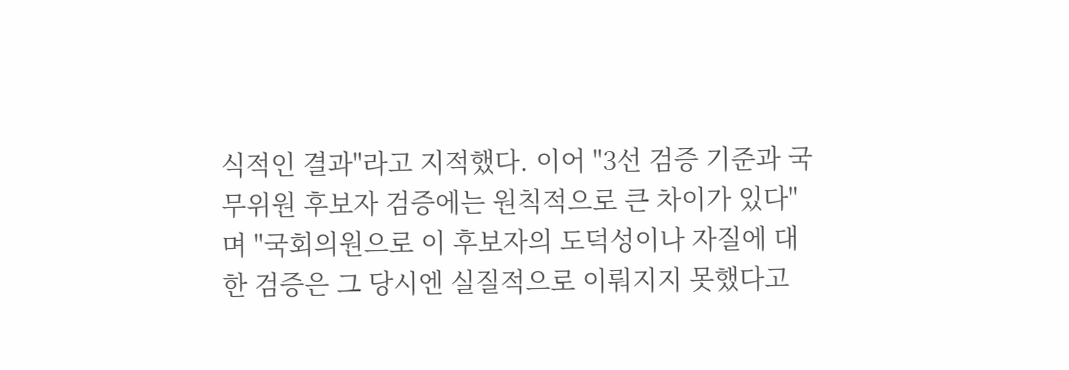식적인 결과"라고 지적했다. 이어 "3선 검증 기준과 국무위원 후보자 검증에는 원칙적으로 큰 차이가 있다"며 "국회의원으로 이 후보자의 도덕성이나 자질에 대한 검증은 그 당시엔 실질적으로 이뤄지지 못했다고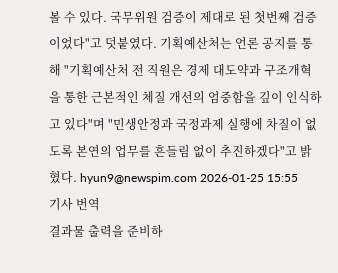볼 수 있다. 국무위원 검증이 제대로 된 첫번째 검증이었다"고 덧붙였다. 기획예산처는 언론 공지를 통해 "기획예산처 전 직원은 경제 대도약과 구조개혁을 통한 근본적인 체질 개선의 엄중함을 깊이 인식하고 있다"며 "민생안정과 국정과제 실행에 차질이 없도록 본연의 업무를 흔들림 없이 추진하겠다"고 밝혔다. hyun9@newspim.com 2026-01-25 15:55
기사 번역
결과물 출력을 준비하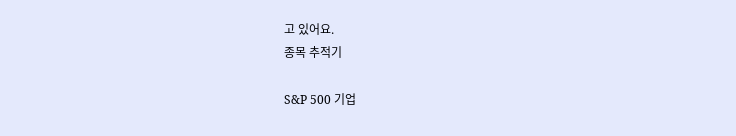고 있어요.
종목 추적기

S&P 500 기업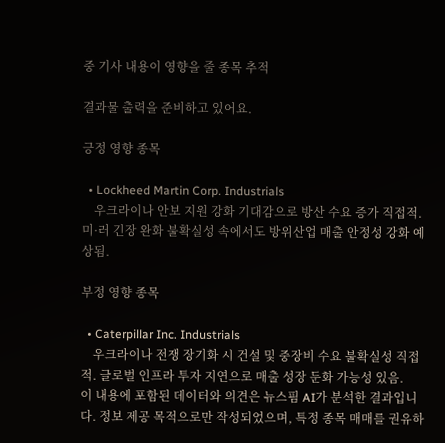중 기사 내용이 영향을 줄 종목 추적

결과물 출력을 준비하고 있어요.

긍정 영향 종목

  • Lockheed Martin Corp. Industrials
    우크라이나 안보 지원 강화 기대감으로 방산 수요 증가 직접적. 미·러 긴장 완화 불확실성 속에서도 방위산업 매출 안정성 강화 예상됨.

부정 영향 종목

  • Caterpillar Inc. Industrials
    우크라이나 전쟁 장기화 시 건설 및 중장비 수요 불확실성 직접적. 글로벌 인프라 투자 지연으로 매출 성장 둔화 가능성 있음.
이 내용에 포함된 데이터와 의견은 뉴스핌 AI가 분석한 결과입니다. 정보 제공 목적으로만 작성되었으며, 특정 종목 매매를 권유하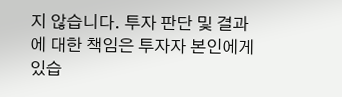지 않습니다. 투자 판단 및 결과에 대한 책임은 투자자 본인에게 있습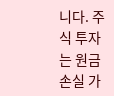니다. 주식 투자는 원금 손실 가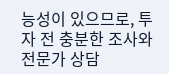능성이 있으므로, 투자 전 충분한 조사와 전문가 상담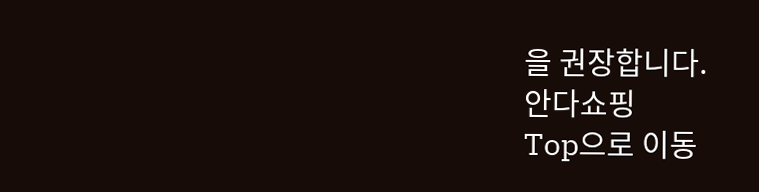을 권장합니다.
안다쇼핑
Top으로 이동